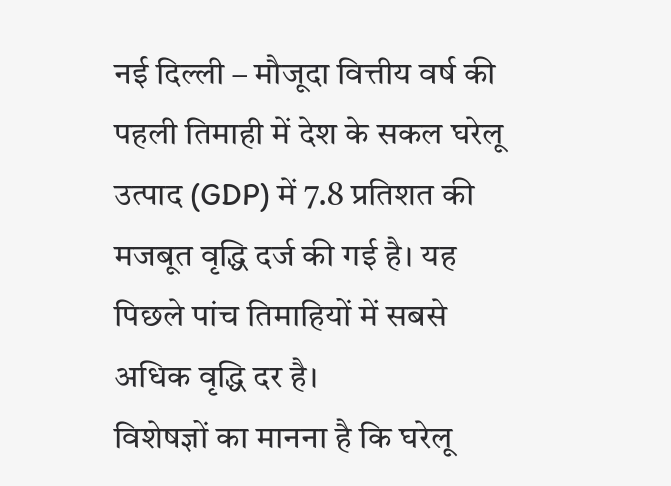नई दिल्ली – मौजूदा वित्तीय वर्ष की पहली तिमाही में देश के सकल घरेलू उत्पाद (GDP) में 7.8 प्रतिशत की मजबूत वृद्धि दर्ज की गई है। यह पिछले पांच तिमाहियों में सबसे अधिक वृद्धि दर है।
विशेषज्ञों का मानना है कि घरेलू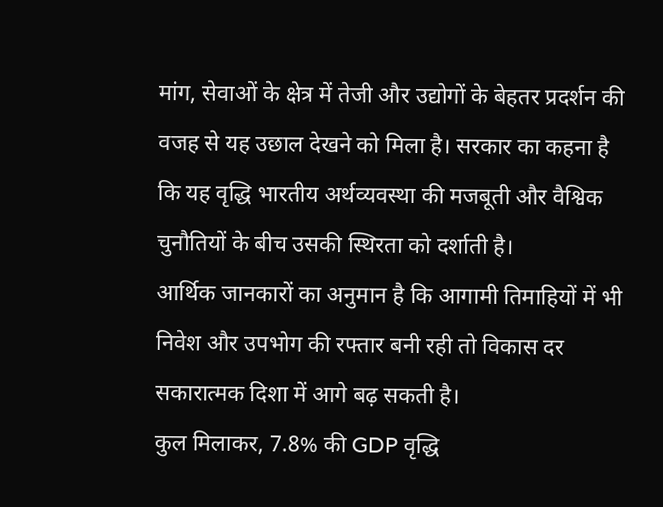मांग, सेवाओं के क्षेत्र में तेजी और उद्योगों के बेहतर प्रदर्शन की वजह से यह उछाल देखने को मिला है। सरकार का कहना है कि यह वृद्धि भारतीय अर्थव्यवस्था की मजबूती और वैश्विक चुनौतियों के बीच उसकी स्थिरता को दर्शाती है।
आर्थिक जानकारों का अनुमान है कि आगामी तिमाहियों में भी निवेश और उपभोग की रफ्तार बनी रही तो विकास दर सकारात्मक दिशा में आगे बढ़ सकती है।
कुल मिलाकर, 7.8% की GDP वृद्धि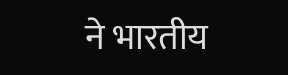ने भारतीय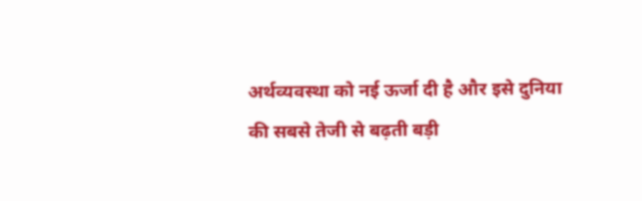अर्थव्यवस्था को नई ऊर्जा दी है और इसे दुनिया की सबसे तेजी से बढ़ती बड़ी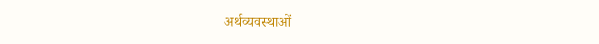अर्थव्यवस्थाओं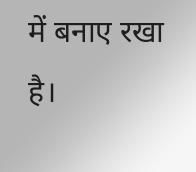में बनाए रखा है।